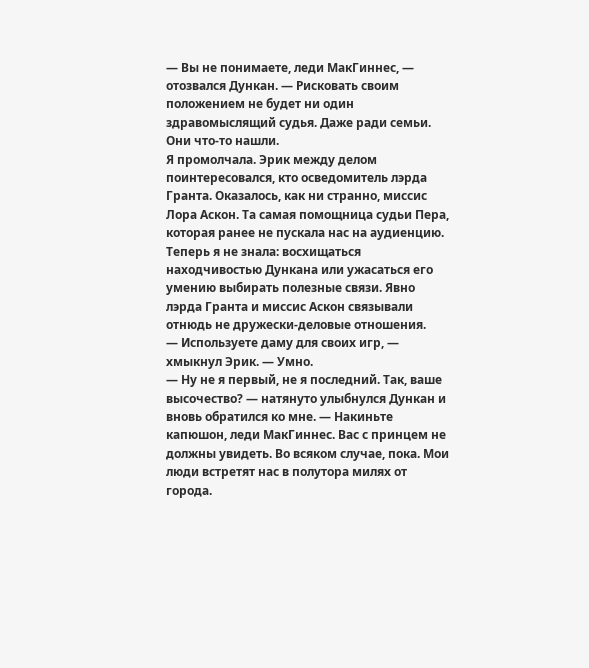— Вы не понимаете, леди МакГиннес, — отозвался Дункан. — Рисковать своим положением не будет ни один здравомыслящий судья. Даже ради семьи. Они что-то нашли.
Я промолчала. Эрик между делом поинтересовался, кто осведомитель лэрда Гранта. Оказалось, как ни странно, миссис Лора Аскон. Та самая помощница судьи Пера, которая ранее не пускала нас на аудиенцию. Теперь я не знала: восхищаться находчивостью Дункана или ужасаться его умению выбирать полезные связи. Явно лэрда Гранта и миссис Аскон связывали отнюдь не дружески-деловые отношения.
— Используете даму для своих игр, — хмыкнул Эрик. — Умно.
— Ну не я первый, не я последний. Так, ваше высочество? — натянуто улыбнулся Дункан и вновь обратился ко мне. — Накиньте капюшон, леди МакГиннес. Вас с принцем не должны увидеть. Во всяком случае, пока. Мои люди встретят нас в полутора милях от города.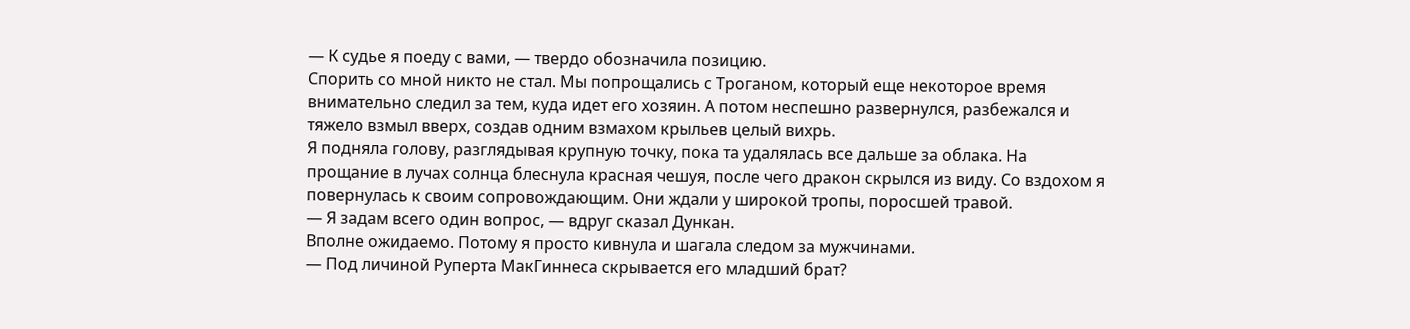— К судье я поеду с вами, — твердо обозначила позицию.
Спорить со мной никто не стал. Мы попрощались с Троганом, который еще некоторое время внимательно следил за тем, куда идет его хозяин. А потом неспешно развернулся, разбежался и тяжело взмыл вверх, создав одним взмахом крыльев целый вихрь.
Я подняла голову, разглядывая крупную точку, пока та удалялась все дальше за облака. На прощание в лучах солнца блеснула красная чешуя, после чего дракон скрылся из виду. Со вздохом я повернулась к своим сопровождающим. Они ждали у широкой тропы, поросшей травой.
— Я задам всего один вопрос, — вдруг сказал Дункан.
Вполне ожидаемо. Потому я просто кивнула и шагала следом за мужчинами.
— Под личиной Руперта МакГиннеса скрывается его младший брат?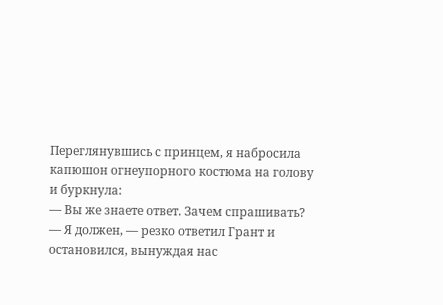Переглянувшись с принцем, я набросила капюшон огнеупорного костюма на голову и буркнула:
— Вы же знаете ответ. Зачем спрашивать?
— Я должен, — резко ответил Грант и остановился, вынуждая нас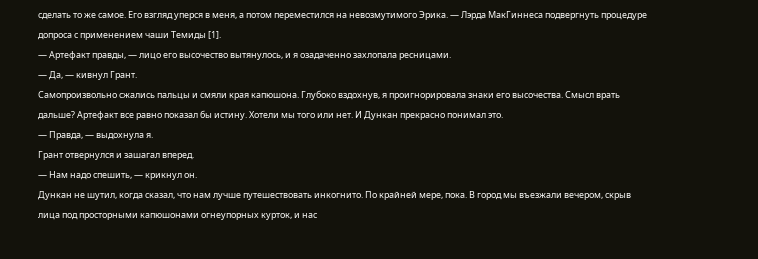сделать то же самое. Его взгляд уперся в меня, а потом переместился на невозмутимого Эрика. — Лэрда МакГиннеса подвергнуть процедуре допроса с применением чаши Темиды [1].
— Артефакт правды, — лицо его высочество вытянулось, и я озадаченно захлопала ресницами.
— Да, — кивнул Грант.
Самопроизвольно сжались пальцы и смяли края капюшона. Глубоко вздохнув, я проигнорировала знаки его высочества. Смысл врать дальше? Артефакт все равно показал бы истину. Хотели мы того или нет. И Дункан прекрасно понимал это.
— Правда, — выдохнула я.
Грант отвернулся и зашагал вперед.
— Нам надо спешить, — крикнул он.
Дункан не шутил, когда сказал, что нам лучше путешествовать инкогнито. По крайней мере, пока. В город мы въезжали вечером, скрыв лица под просторными капюшонами огнеупорных курток, и нас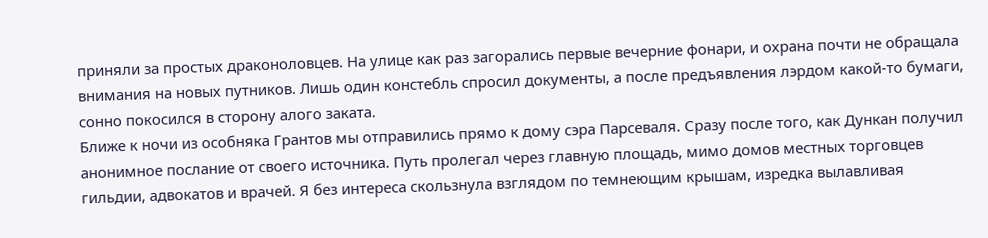приняли за простых драконоловцев. На улице как раз загорались первые вечерние фонари, и охрана почти не обращала внимания на новых путников. Лишь один констебль спросил документы, а после предъявления лэрдом какой-то бумаги, сонно покосился в сторону алого заката.
Ближе к ночи из особняка Грантов мы отправились прямо к дому сэра Парсеваля. Сразу после того, как Дункан получил анонимное послание от своего источника. Путь пролегал через главную площадь, мимо домов местных торговцев гильдии, адвокатов и врачей. Я без интереса скользнула взглядом по темнеющим крышам, изредка вылавливая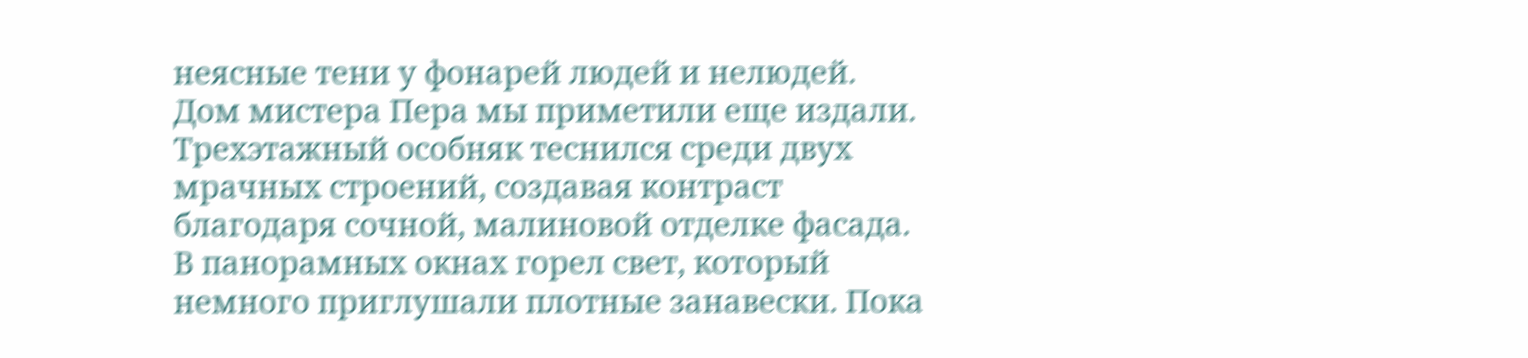неясные тени у фонарей людей и нелюдей.
Дом мистера Пера мы приметили еще издали. Трехэтажный особняк теснился среди двух мрачных строений, создавая контраст благодаря сочной, малиновой отделке фасада. В панорамных окнах горел свет, который немного приглушали плотные занавески. Пока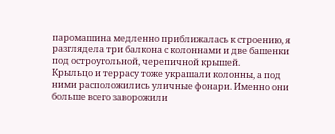паромашина медленно приближалась к строению, я разглядела три балкона с колоннами и две башенки под остроугольной, черепичной крышей.
Крыльцо и террасу тоже украшали колонны, а под ними расположились уличные фонари. Именно они больше всего заворожили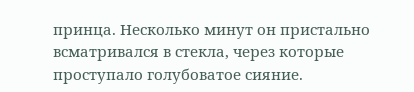принца. Несколько минут он пристально всматривался в стекла, через которые проступало голубоватое сияние.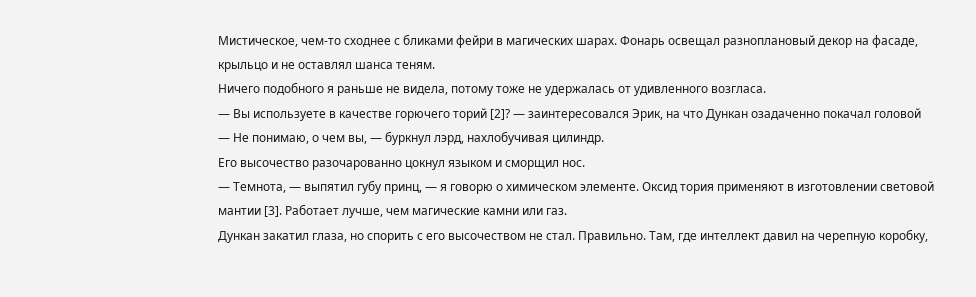Мистическое, чем-то сходнее с бликами фейри в магических шарах. Фонарь освещал разноплановый декор на фасаде, крыльцо и не оставлял шанса теням.
Ничего подобного я раньше не видела, потому тоже не удержалась от удивленного возгласа.
— Вы используете в качестве горючего торий [2]? — заинтересовался Эрик, на что Дункан озадаченно покачал головой
— Не понимаю, о чем вы, — буркнул лэрд, нахлобучивая цилиндр.
Его высочество разочарованно цокнул языком и сморщил нос.
— Темнота, — выпятил губу принц, — я говорю о химическом элементе. Оксид тория применяют в изготовлении световой мантии [3]. Работает лучше, чем магические камни или газ.
Дункан закатил глаза, но спорить с его высочеством не стал. Правильно. Там, где интеллект давил на черепную коробку,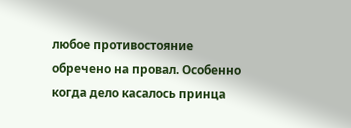любое противостояние обречено на провал. Особенно когда дело касалось принца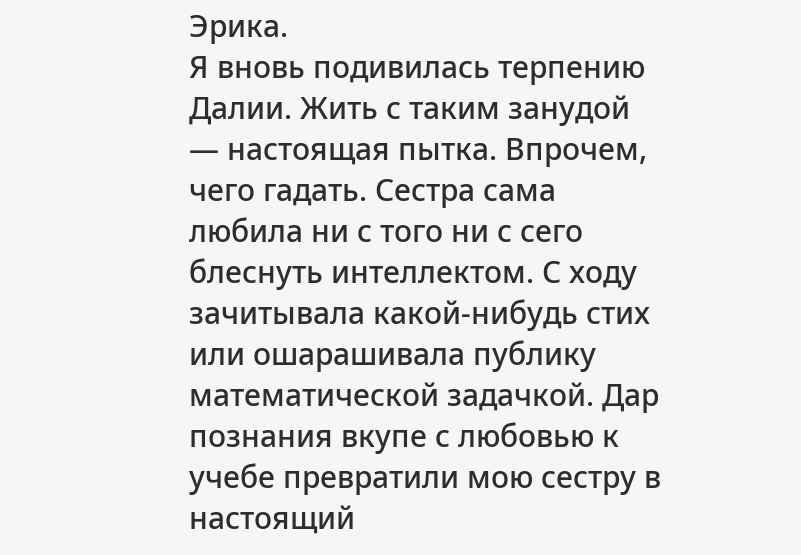Эрика.
Я вновь подивилась терпению Далии. Жить с таким занудой — настоящая пытка. Впрочем, чего гадать. Сестра сама любила ни с того ни с сего блеснуть интеллектом. С ходу зачитывала какой-нибудь стих или ошарашивала публику математической задачкой. Дар познания вкупе с любовью к учебе превратили мою сестру в настоящий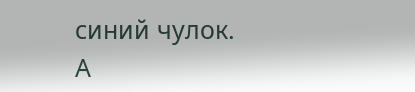синий чулок. А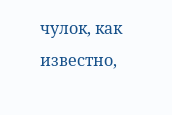чулок, как известно,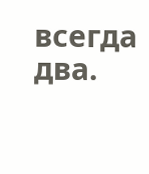всегда два.